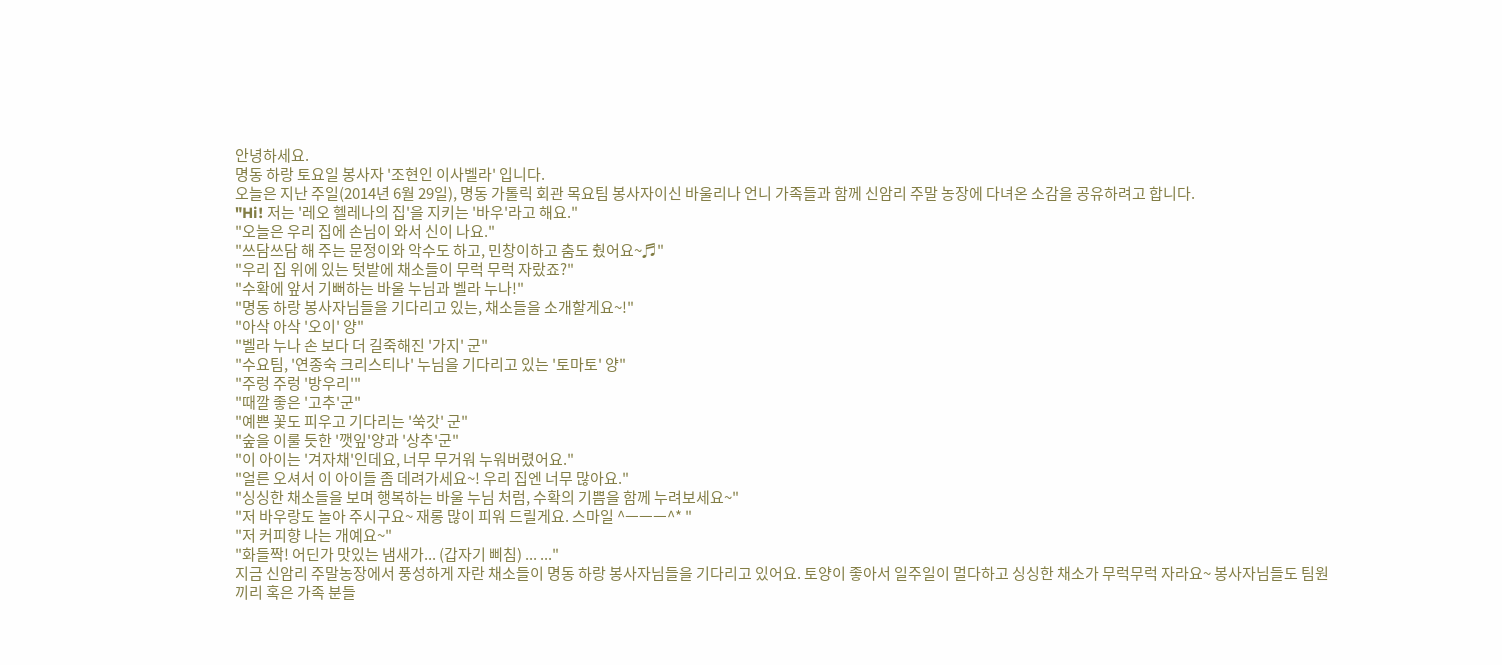안녕하세요.
명동 하랑 토요일 봉사자 '조현인 이사벨라' 입니다.
오늘은 지난 주일(2014년 6월 29일), 명동 가톨릭 회관 목요팀 봉사자이신 바울리나 언니 가족들과 함께 신암리 주말 농장에 다녀온 소감을 공유하려고 합니다.
"Hi! 저는 '레오 헬레나의 집'을 지키는 '바우'라고 해요."
"오늘은 우리 집에 손님이 와서 신이 나요."
"쓰담쓰담 해 주는 문정이와 악수도 하고, 민창이하고 춤도 췄어요~♬"
"우리 집 위에 있는 텃밭에 채소들이 무럭 무럭 자랐죠?"
"수확에 앞서 기뻐하는 바울 누님과 벨라 누나!"
"명동 하랑 봉사자님들을 기다리고 있는, 채소들을 소개할게요~!"
"아삭 아삭 '오이' 양"
"벨라 누나 손 보다 더 길죽해진 '가지' 군"
"수요팀, '연종숙 크리스티나' 누님을 기다리고 있는 '토마토' 양"
"주렁 주렁 '방우리'"
"때깔 좋은 '고추'군"
"예쁜 꽃도 피우고 기다리는 '쑥갓' 군"
"숲을 이룰 듯한 '깻잎'양과 '상추'군"
"이 아이는 '겨자채'인데요, 너무 무거워 누워버렸어요."
"얼른 오셔서 이 아이들 좀 데려가세요~! 우리 집엔 너무 많아요."
"싱싱한 채소들을 보며 행복하는 바울 누님 처럼, 수확의 기쁨을 함께 누려보세요~"
"저 바우랑도 놀아 주시구요~ 재롱 많이 피워 드릴게요. 스마일 ^ㅡㅡㅡ^* "
"저 커피향 나는 개예요~"
"화들짝! 어딘가 맛있는 냄새가... (갑자기 삐침) ... ..."
지금 신암리 주말농장에서 풍성하게 자란 채소들이 명동 하랑 봉사자님들을 기다리고 있어요. 토양이 좋아서 일주일이 멀다하고 싱싱한 채소가 무럭무럭 자라요~ 봉사자님들도 팀원끼리 혹은 가족 분들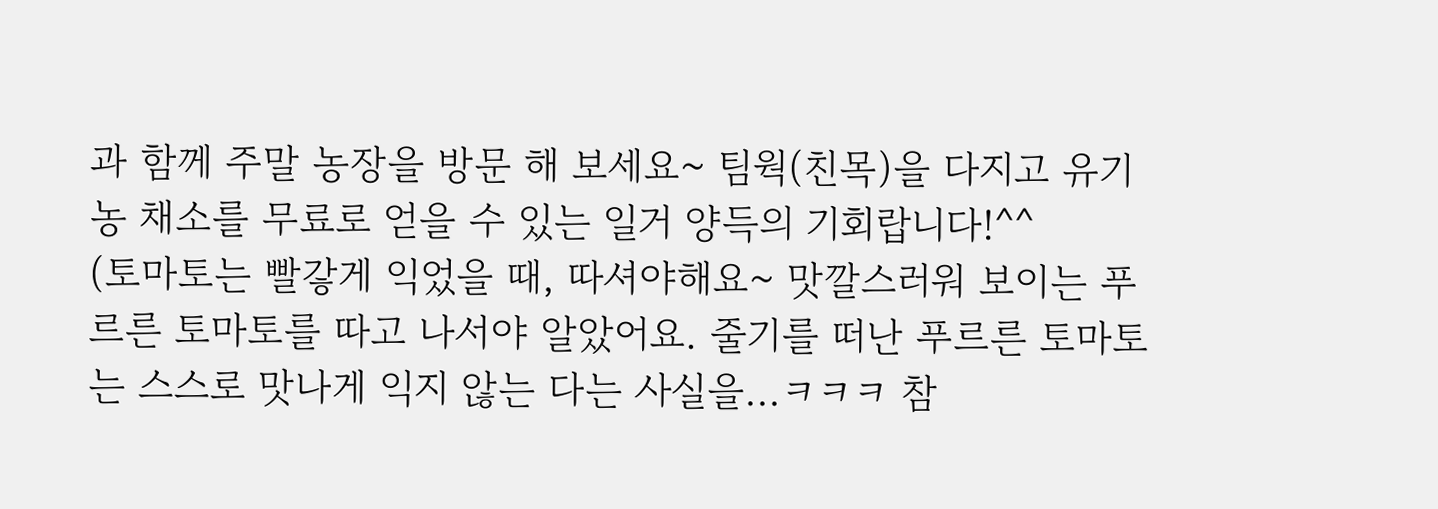과 함께 주말 농장을 방문 해 보세요~ 팀웍(친목)을 다지고 유기농 채소를 무료로 얻을 수 있는 일거 양득의 기회랍니다!^^
(토마토는 빨갛게 익었을 때, 따셔야해요~ 맛깔스러워 보이는 푸르른 토마토를 따고 나서야 알았어요. 줄기를 떠난 푸르른 토마토는 스스로 맛나게 익지 않는 다는 사실을...ㅋㅋㅋ 참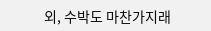외, 수박도 마찬가지래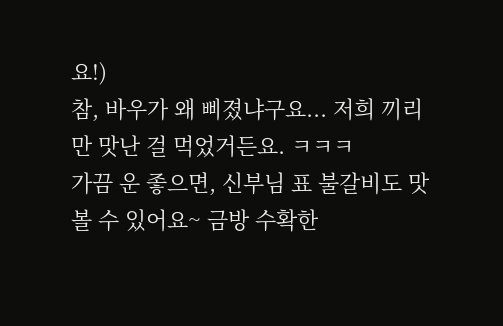요!)
참, 바우가 왜 삐졌냐구요... 저희 끼리만 맛난 걸 먹었거든요. ㅋㅋㅋ
가끔 운 좋으면, 신부님 표 불갈비도 맛 볼 수 있어요~ 금방 수확한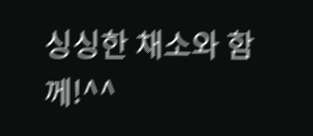싱싱한 채소와 함께!^^